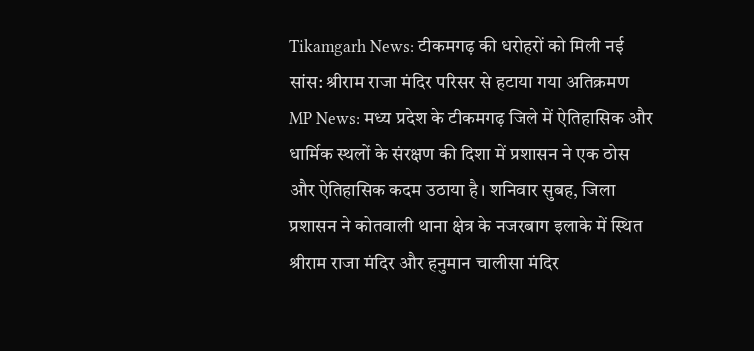Tikamgarh News: टीकमगढ़ की धरोहरों को मिली नई सांस: श्रीराम राजा मंदिर परिसर से हटाया गया अतिक्रमण
MP News: मध्य प्रदेश के टीकमगढ़ जिले में ऐतिहासिक और धार्मिक स्थलों के संरक्षण की दिशा में प्रशासन ने एक ठोस और ऐतिहासिक कदम उठाया है। शनिवार सुबह, जिला प्रशासन ने कोतवाली थाना क्षेत्र के नजरबाग इलाके में स्थित श्रीराम राजा मंदिर और हनुमान चालीसा मंदिर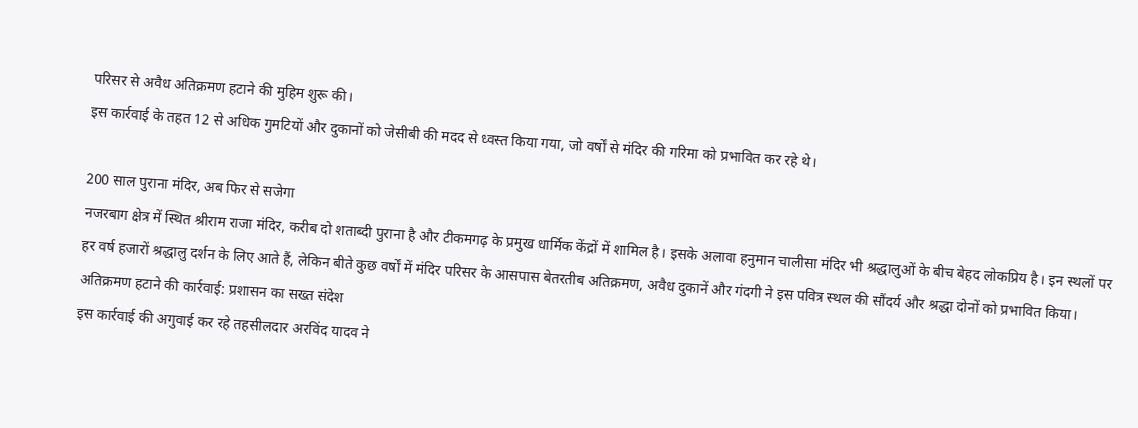परिसर से अवैध अतिक्रमण हटाने की मुहिम शुरू की।
इस कार्रवाई के तहत 12 से अधिक गुमटियों और दुकानों को जेसीबी की मदद से ध्वस्त किया गया, जो वर्षों से मंदिर की गरिमा को प्रभावित कर रहे थे।

200 साल पुराना मंदिर, अब फिर से सजेगा
नजरबाग क्षेत्र में स्थित श्रीराम राजा मंदिर, करीब दो शताब्दी पुराना है और टीकमगढ़ के प्रमुख धार्मिक केंद्रों में शामिल है। इसके अलावा हनुमान चालीसा मंदिर भी श्रद्धालुओं के बीच बेहद लोकप्रिय है। इन स्थलों पर हर वर्ष हजारों श्रद्धालु दर्शन के लिए आते हैं, लेकिन बीते कुछ वर्षों में मंदिर परिसर के आसपास बेतरतीब अतिक्रमण, अवैध दुकानें और गंदगी ने इस पवित्र स्थल की सौंदर्य और श्रद्धा दोनों को प्रभावित किया।
अतिक्रमण हटाने की कार्रवाई: प्रशासन का सख्त संदेश
इस कार्रवाई की अगुवाई कर रहे तहसीलदार अरविंद यादव ने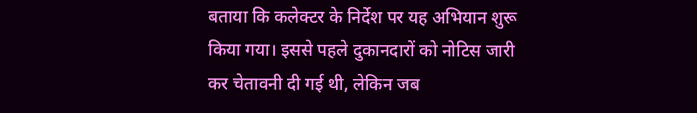बताया कि कलेक्टर के निर्देश पर यह अभियान शुरू किया गया। इससे पहले दुकानदारों को नोटिस जारी कर चेतावनी दी गई थी, लेकिन जब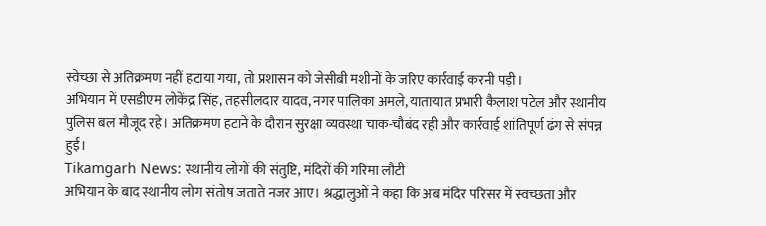स्वेच्छा से अतिक्रमण नहीं हटाया गया, तो प्रशासन को जेसीबी मशीनों के जरिए कार्रवाई करनी पड़ी।
अभियान में एसडीएम लोकेंद्र सिंह, तहसीलदार यादव, नगर पालिका अमले, यातायात प्रभारी कैलाश पटेल और स्थानीय पुलिस बल मौजूद रहे। अतिक्रमण हटाने के दौरान सुरक्षा व्यवस्था चाक-चौबंद रही और कार्रवाई शांतिपूर्ण ढंग से संपन्न हुई।
Tikamgarh News: स्थानीय लोगों की संतुष्टि, मंदिरों की गरिमा लौटी
अभियान के बाद स्थानीय लोग संतोष जताते नजर आए। श्रद्धालुओं ने कहा कि अब मंदिर परिसर में स्वच्छता और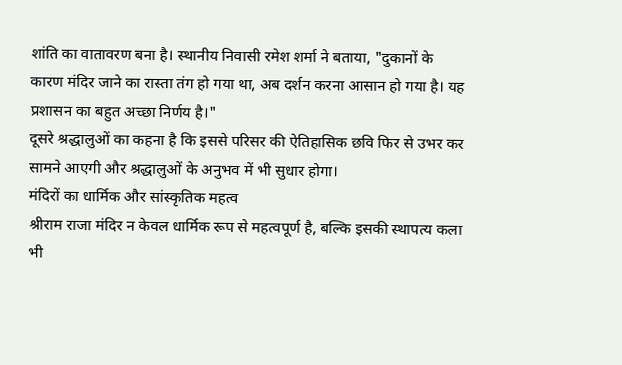शांति का वातावरण बना है। स्थानीय निवासी रमेश शर्मा ने बताया, "दुकानों के कारण मंदिर जाने का रास्ता तंग हो गया था, अब दर्शन करना आसान हो गया है। यह प्रशासन का बहुत अच्छा निर्णय है।"
दूसरे श्रद्धालुओं का कहना है कि इससे परिसर की ऐतिहासिक छवि फिर से उभर कर सामने आएगी और श्रद्धालुओं के अनुभव में भी सुधार होगा।
मंदिरों का धार्मिक और सांस्कृतिक महत्व
श्रीराम राजा मंदिर न केवल धार्मिक रूप से महत्वपूर्ण है, बल्कि इसकी स्थापत्य कला भी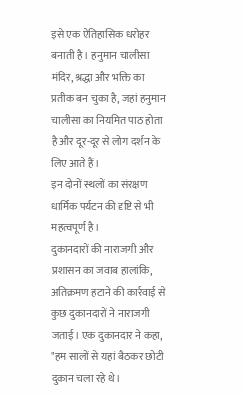इसे एक ऐतिहासिक धरोहर बनाती है। हनुमान चालीसा मंदिर, श्रद्धा और भक्ति का प्रतीक बन चुका है, जहां हनुमान चालीसा का नियमित पाठ होता है और दूर-दूर से लोग दर्शन के लिए आते हैं।
इन दोनों स्थलों का संरक्षण धार्मिक पर्यटन की दृष्टि से भी महत्वपूर्ण है।
दुकानदारों की नाराजगी और प्रशासन का जवाब हालांकि, अतिक्रमण हटाने की कार्रवाई से कुछ दुकानदारों ने नाराजगी जताई। एक दुकानदार ने कहा, "हम सालों से यहां बैठकर छोटी दुकान चला रहे थे।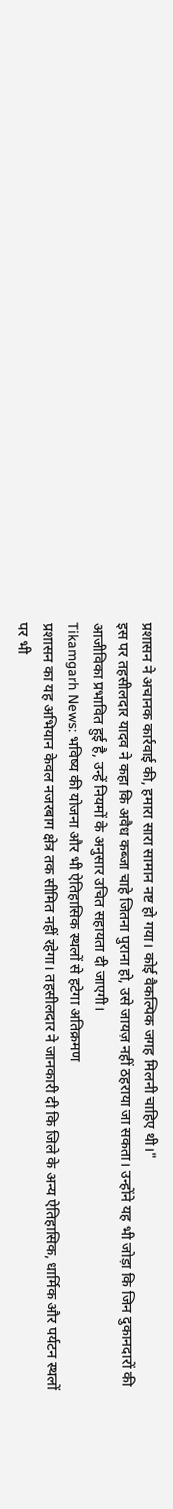प्रशासन ने अचानक कार्रवाई की, हमारा सारा सामान नष्ट हो गया। कोई वैकल्पिक जगह मिलनी चाहिए थी।"
इस पर तहसीलदार यादव ने कहा कि अवैध कब्जा चाहे जितना पुराना हो, उसे जायज़ नहीं ठहराया जा सकता। उन्होंने यह भी जोड़ा कि जिन दुकानदारों की आजीविका प्रभावित हुई है, उन्हें नियमों के अनुसार उचित सहायता दी जाएगी।
Tikamgarh News: भविष्य की योजना और भी ऐतिहासिक स्थलों से हटेगा अतिक्रमण
प्रशासन का यह अभियान केवल नजरबाग क्षेत्र तक सीमित नहीं रहेगा। तहसीलदार ने जानकारी दी कि जिले के अन्य ऐतिहासिक, धार्मिक और पर्यटन स्थलों पर भी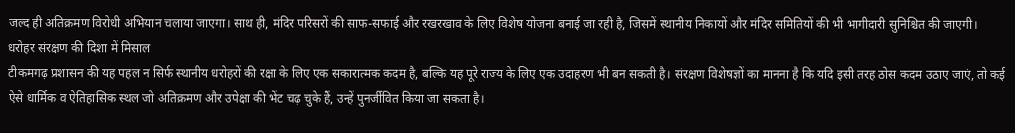जल्द ही अतिक्रमण विरोधी अभियान चलाया जाएगा। साथ ही, मंदिर परिसरों की साफ-सफाई और रखरखाव के लिए विशेष योजना बनाई जा रही है, जिसमें स्थानीय निकायों और मंदिर समितियों की भी भागीदारी सुनिश्चित की जाएगी।
धरोहर संरक्षण की दिशा में मिसाल
टीकमगढ़ प्रशासन की यह पहल न सिर्फ स्थानीय धरोहरों की रक्षा के लिए एक सकारात्मक कदम है, बल्कि यह पूरे राज्य के लिए एक उदाहरण भी बन सकती है। संरक्षण विशेषज्ञों का मानना है कि यदि इसी तरह ठोस कदम उठाए जाएं, तो कई ऐसे धार्मिक व ऐतिहासिक स्थल जो अतिक्रमण और उपेक्षा की भेंट चढ़ चुके हैं, उन्हें पुनर्जीवित किया जा सकता है।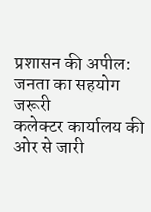प्रशासन की अपील: जनता का सहयोग जरूरी
कलेक्टर कार्यालय की ओर से जारी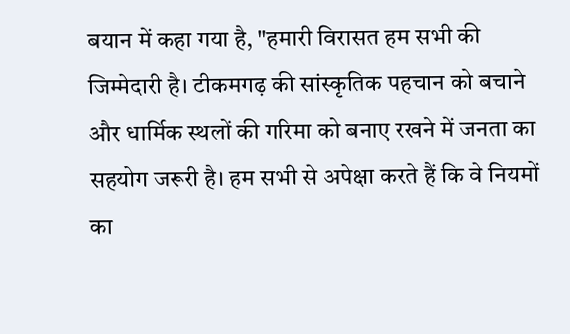बयान में कहा गया है, "हमारी विरासत हम सभी की जिम्मेदारी है। टीकमगढ़ की सांस्कृतिक पहचान को बचाने और धार्मिक स्थलों की गरिमा को बनाए रखने में जनता का सहयोग जरूरी है। हम सभी से अपेक्षा करते हैं कि वे नियमों का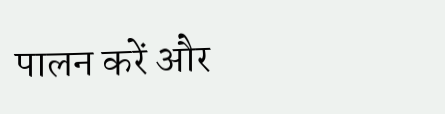पालन करें और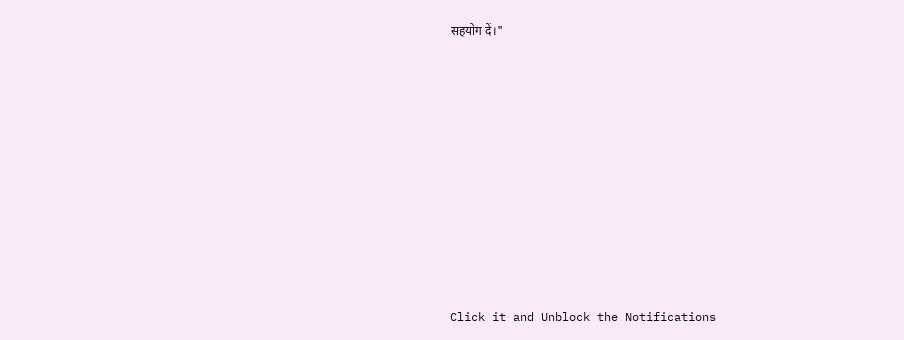सहयोग दें।"












Click it and Unblock the Notifications